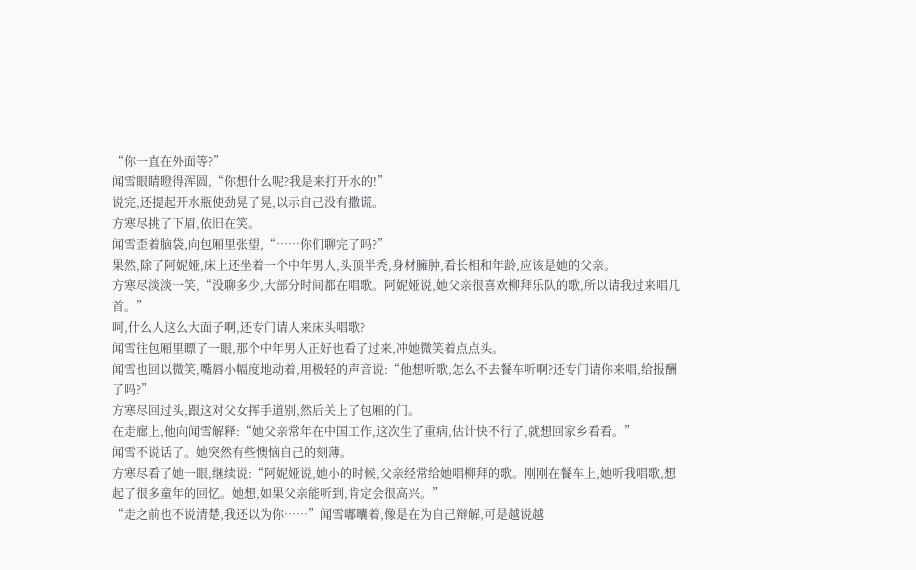“你一直在外面等?”
闻雪眼睛瞪得浑圆,“你想什么呢?我是来打开水的!”
说完,还提起开水瓶使劲晃了晃,以示自己没有撒谎。
方寒尽挑了下眉,依旧在笑。
闻雪歪着脑袋,向包厢里张望,“……你们聊完了吗?”
果然,除了阿妮娅,床上还坐着一个中年男人,头顶半秃,身材臃肿,看长相和年龄,应该是她的父亲。
方寒尽淡淡一笑,“没聊多少,大部分时间都在唱歌。阿妮娅说,她父亲很喜欢柳拜乐队的歌,所以请我过来唱几首。”
呵,什么人这么大面子啊,还专门请人来床头唱歌?
闻雪往包厢里瞟了一眼,那个中年男人正好也看了过来,冲她微笑着点点头。
闻雪也回以微笑,嘴唇小幅度地动着,用极轻的声音说:“他想听歌,怎么不去餐车听啊?还专门请你来唱,给报酬了吗?”
方寒尽回过头,跟这对父女挥手道别,然后关上了包厢的门。
在走廊上,他向闻雪解释:“她父亲常年在中国工作,这次生了重病,估计快不行了,就想回家乡看看。”
闻雪不说话了。她突然有些懊恼自己的刻薄。
方寒尽看了她一眼,继续说:“阿妮娅说,她小的时候,父亲经常给她唱柳拜的歌。刚刚在餐车上,她听我唱歌,想起了很多童年的回忆。她想,如果父亲能听到,肯定会很高兴。”
“走之前也不说清楚,我还以为你……”闻雪嘟囔着,像是在为自己辩解,可是越说越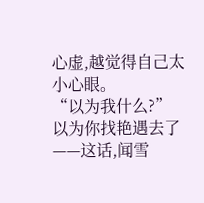心虚,越觉得自己太小心眼。
“以为我什么?”
以为你找艳遇去了——这话,闻雪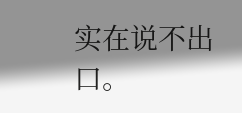实在说不出口。